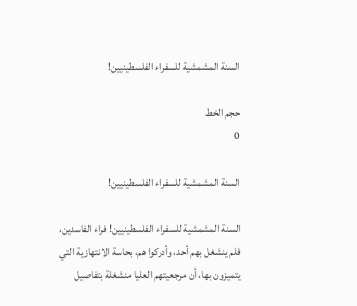السنة المشمشية للسفراء الفلسطينيين!

حجم الخط
0

السنة المشمشية للسفراء الفلسطينيين!

السنة المشمشية للسفراء الفلسطينيين! فراء الفاسدين، فلم ينشغل بهم أحد، وأدركوا هم، بحاسة الانتهازية التي يتميزون بها، أن مرجعيتهم العليا منشغلة بتفاصيل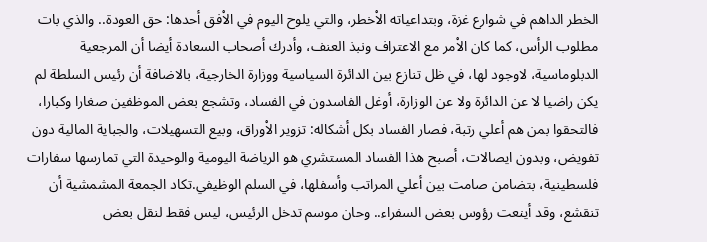الخطر الداهم في شوارع غزة، وبتداعياته الاْخطر، والتي يلوح اليوم في الاْفق أحدها: حق العودة.. والذي بات مطلوب الرأس، كما كان الاْمر مع الاعتراف ونبذ العنف، وأدرك أصحاب السعادة أيضا أن المرجعية الدبلوماسية، لاوجود لها، في ظل تنازع بين الدائرة السياسية ووزارة الخارجية، بالاضافة أن رئيس السلطة لم يكن راضيا لا عن الدائرة ولا عن الوزارة، أوغل الفاسدون في الفساد، وتشجع بعض الموظفين صغارا وكبارا، فالتحقوا بمن هم أعلي رتبة، فصار الفساد بكل أشكاله: تزوير الاْوراق، وبيع التسهيلات، والجباية المالية دون تفويض، وبدون ايصالات، أصبح هذا الفساد المستشري هو الرياضة اليومية والوحيدة التي تمارسها سفارات فلسطينية، بتضامن صامت بين أعلي المراتب وأسفلها، في السلم الوظيفي.تكاد الجمعة المشمشية أن تنقشع، وقد أينعت رؤوس بعض السفراء.. وحان موسم تدخل الرئيس، ليس فقط لنقل بعض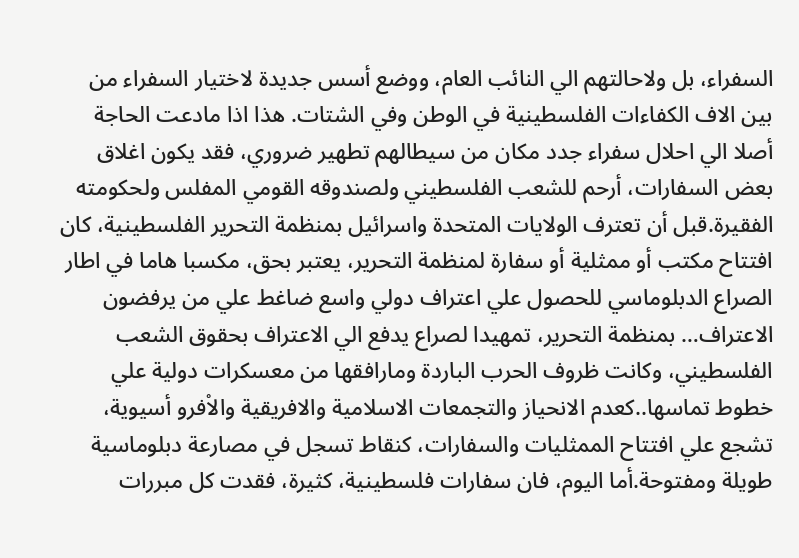السفراء، بل ولاحالتهم الي النائب العام، ووضع أسس جديدة لاختيار السفراء من بين الاف الكفاءات الفلسطينية في الوطن وفي الشتات. هذا اذا مادعت الحاجة أصلا الي احلال سفراء جدد مكان من سيطالهم تطهير ضروري، فقد يكون اغلاق بعض السفارات، أرحم للشعب الفلسطيني ولصندوقه القومي المفلس ولحكومته الفقيرة.قبل أن تعترف الولايات المتحدة واسرائيل بمنظمة التحرير الفلسطينية، كان افتتاح مكتب أو ممثلية أو سفارة لمنظمة التحرير، يعتبر بحق، مكسبا هاما في اطار الصراع الدبلوماسي للحصول علي اعتراف دولي واسع ضاغط علي من يرفضون الاعتراف… بمنظمة التحرير، تمهيدا لصراع يدفع الي الاعتراف بحقوق الشعب الفلسطيني، وكانت ظروف الحرب الباردة ومارافقها من معسكرات دولية علي خطوط تماسها..كعدم الانحياز والتجمعات الاسلامية والافريقية والاْفرو أسيوية، تشجع علي افتتاح الممثليات والسفارات، كنقاط تسجل في مصارعة دبلوماسية طويلة ومفتوحة.أما اليوم، فان سفارات فلسطينية، كثيرة، فقدت كل مبررات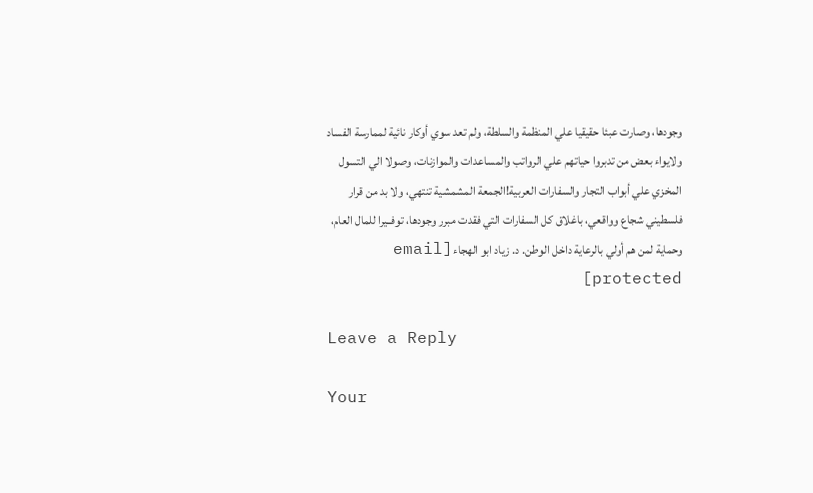وجودها، وصارت عبئا حقيقيا علي المنظمة والسلطة، ولم تعد سوي أوكار نائية لممارسة الفساد ولايواء بعض من تدبروا حياتهم علي الرواتب والمساعدات والموازنات، وصولا الي التسول المخزي علي أبواب التجار والسفارات العربية!الجمعة المشمشية تنتهي، ولا بد من قرار فلسطيني شجاع وواقعي، باغلاق كل السفارات التي فقدت مبرر وجودها، توفــيرا للمال العام، وحماية لمن هم أولي بالرعاية داخل الوطن. د. زياد ابو الهجاء[email protected]

Leave a Reply

Your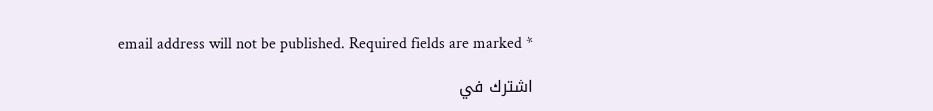email address will not be published. Required fields are marked *

اشترك في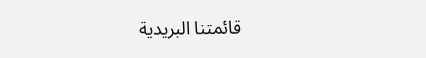قائمتنا البريدية